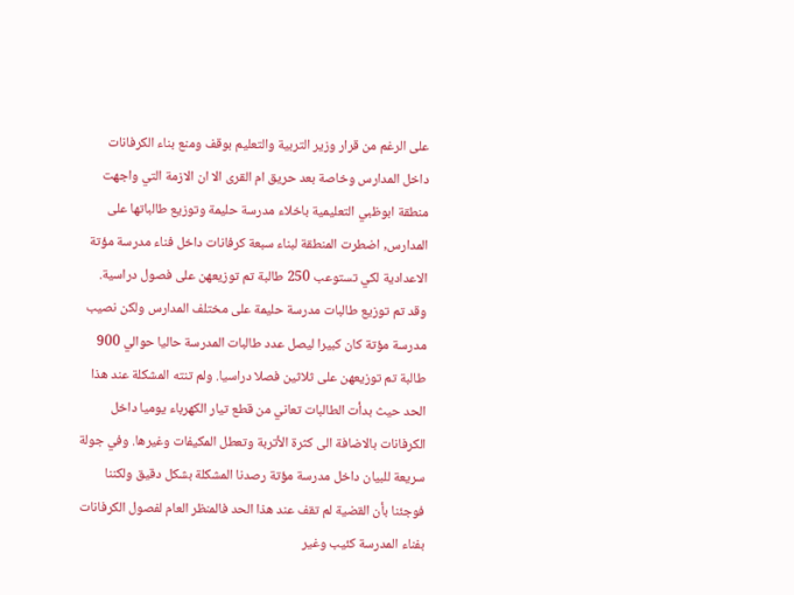على الرغم من قرار وزير التربية والتعليم بوقف ومنع بناء الكرفانات داخل المدارس وخاصة بعد حريق ام القرى الا ان الازمة التي واجهت منطقة ابوظبي التعليمية باخلاء مدرسة حليمة وتوزيع طالباتها على المدارس, اضطرت المنطقة لبناء سبعة كرفانات داخل فناء مدرسة مؤتة الاعدادية لكي تستوعب 250 طالبة تم توزيعهن على فصول دراسية. وقد تم توزيع طالبات مدرسة حليمة على مختلف المدارس ولكن نصيب مدرسة مؤتة كان كبيرا ليصل عدد طالبات المدرسة حاليا حوالي 900 طالبة تم توزيعهن على ثلاثين فصلا دراسيا. ولم تنته المشكلة عند هذا الحد حيث بدأت الطالبات تعاني من قطع تيار الكهرباء يوميا داخل الكرفانات بالاضافة الى كثرة الأتربة وتعطل المكيفات وغيرها. وفي جولة سريعة للبيان داخل مدرسة مؤتة رصدنا المشكلة بشكل دقيق ولكننا فوجئنا بأن القضية لم تقف عند هذا الحد فالمنظر العام لفصول الكرفانات بفناء المدرسة كئيب وغير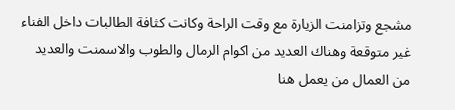مشجع وتزامنت الزيارة مع وقت الراحة وكانت كثافة الطالبات داخل الفناء غير متوقعة وهناك العديد من اكوام الرمال والطوب والاسمنت والعديد من العمال من يعمل هنا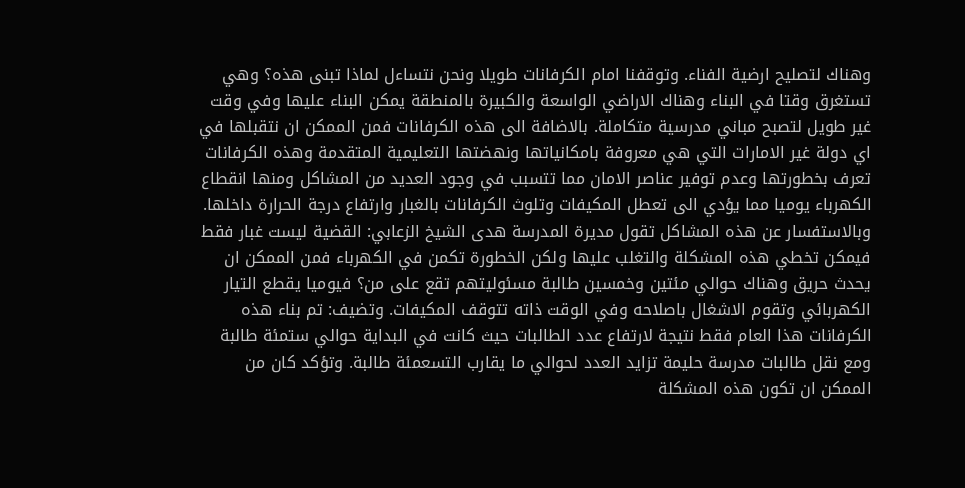وهناك لتصليح ارضية الفناء. وتوقفنا امام الكرفانات طويلا ونحن نتساءل لماذا تبنى هذه؟ وهي تستغرق وقتا في البناء وهناك الاراضي الواسعة والكبيرة بالمنطقة يمكن البناء عليها وفي وقت غير طويل لتصبح مباني مدرسية متكاملة. بالاضافة الى هذه الكرفانات فمن الممكن ان نتقبلها في اي دولة غير الامارات التي هي معروفة بامكانياتها ونهضتها التعليمية المتقدمة وهذه الكرفانات تعرف بخطورتها وعدم توفير عناصر الامان مما تتسبب في وجود العديد من المشاكل ومنها انقطاع الكهرباء يوميا مما يؤدي الى تعطل المكيفات وتلوث الكرفانات بالغبار وارتفاع درجة الحرارة داخلها. وبالاستفسار عن هذه المشاكل تقول مديرة المدرسة هدى الشيخ الزعابي: القضية ليست غبار فقط فيمكن تخطي هذه المشكلة والتغلب عليها ولكن الخطورة تكمن في الكهرباء فمن الممكن ان يحدث حريق وهناك حوالي مئتين وخمسين طالبة مسئوليتهم تقع على من؟ فيوميا يقطع التيار الكهربائي وتقوم الاشغال باصلاحه وفي الوقت ذاته تتوقف المكيفات. وتضيف: تم بناء هذه الكرفانات هذا العام فقط نتيجة لارتفاع عدد الطالبات حيث كانت في البداية حوالي ستمئة طالبة ومع نقل طالبات مدرسة حليمة تزايد العدد لحوالي ما يقارب التسعمئة طالبة. وتؤكد كان من الممكن ان تكون هذه المشكلة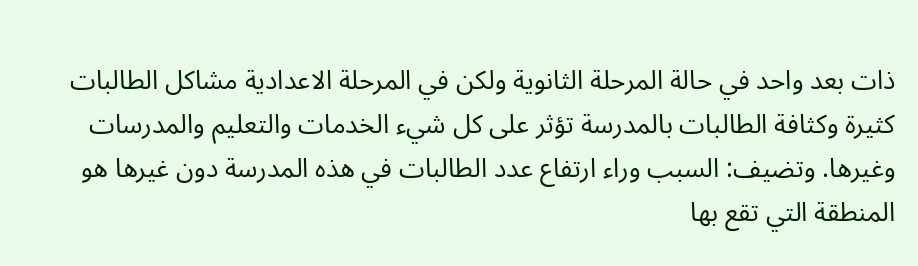ذات بعد واحد في حالة المرحلة الثانوية ولكن في المرحلة الاعدادية مشاكل الطالبات كثيرة وكثافة الطالبات بالمدرسة تؤثر على كل شيء الخدمات والتعليم والمدرسات وغيرها. وتضيف: السبب وراء ارتفاع عدد الطالبات في هذه المدرسة دون غيرها هو المنطقة التي تقع بها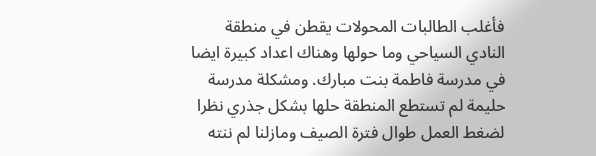فأغلب الطالبات المحولات يقطن في منطقة النادي السياحي وما حولها وهناك اعداد كبيرة ايضا في مدرسة فاطمة بنت مبارك. ومشكلة مدرسة حليمة لم تستطع المنطقة حلها بشكل جذري نظرا لضغط العمل طوال فترة الصيف ومازلنا لم ننته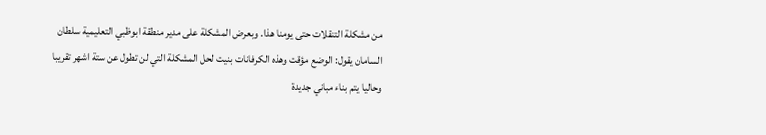من مشكلة التنقلات حتى يومنا هذا. وبعرض المشكلة على مدير منطقة ابوظبي التعليمية سلطان السامان يقول: الوضع مؤقت وهذه الكرفانات بنيت لحل المشكلة التي لن تطول عن ستة اشهر تقريبا وحاليا يتم بناء مباني جديدة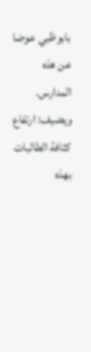بابوظبي عوضا عن هذه المدارس. ويضيف: ارتفاع كثافة الطالبات بهذه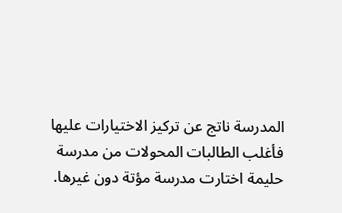المدرسة ناتج عن تركيز الاختيارات عليها فأغلب الطالبات المحولات من مدرسة حليمة اختارت مدرسة مؤتة دون غيرها.